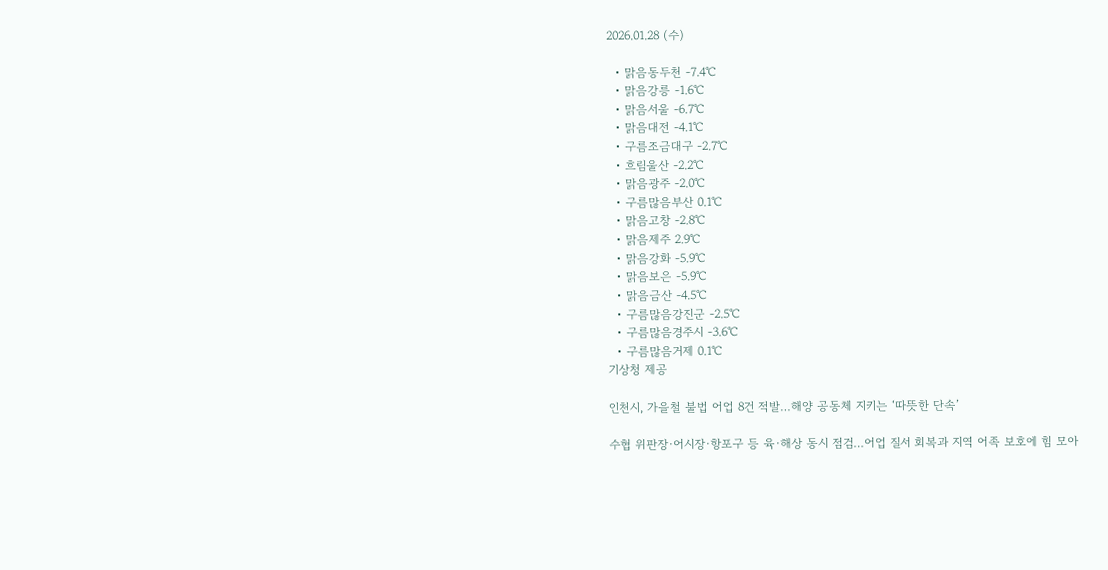2026.01.28 (수)

  • 맑음동두천 -7.4℃
  • 맑음강릉 -1.6℃
  • 맑음서울 -6.7℃
  • 맑음대전 -4.1℃
  • 구름조금대구 -2.7℃
  • 흐림울산 -2.2℃
  • 맑음광주 -2.0℃
  • 구름많음부산 0.1℃
  • 맑음고창 -2.8℃
  • 맑음제주 2.9℃
  • 맑음강화 -5.9℃
  • 맑음보은 -5.9℃
  • 맑음금산 -4.5℃
  • 구름많음강진군 -2.5℃
  • 구름많음경주시 -3.6℃
  • 구름많음거제 0.1℃
기상청 제공

인천시, 가을철 불법 어업 8건 적발…해양 공동체 지키는 ‘따뜻한 단속’

수협 위판장·어시장·항포구 등 육·해상 동시 점검…어업 질서 회복과 지역 어족 보호에 힘 모아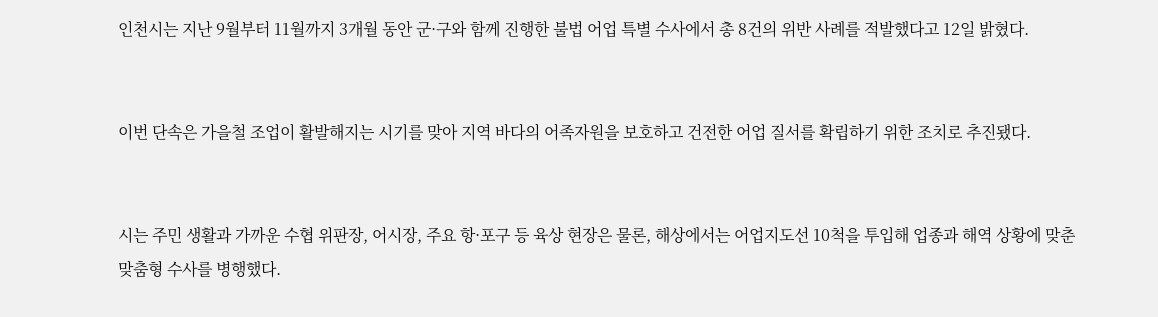인천시는 지난 9월부터 11월까지 3개월 동안 군·구와 함께 진행한 불법 어업 특별 수사에서 총 8건의 위반 사례를 적발했다고 12일 밝혔다.


이번 단속은 가을철 조업이 활발해지는 시기를 맞아 지역 바다의 어족자원을 보호하고 건전한 어업 질서를 확립하기 위한 조치로 추진됐다.


시는 주민 생활과 가까운 수협 위판장, 어시장, 주요 항·포구 등 육상 현장은 물론, 해상에서는 어업지도선 10척을 투입해 업종과 해역 상황에 맞춘 맞춤형 수사를 병행했다.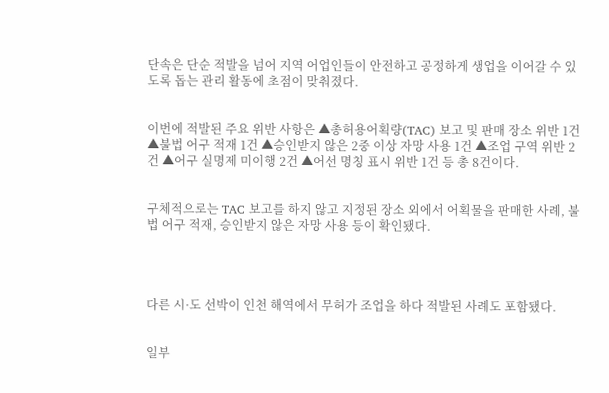단속은 단순 적발을 넘어 지역 어업인들이 안전하고 공정하게 생업을 이어갈 수 있도록 돕는 관리 활동에 초점이 맞춰졌다.


이번에 적발된 주요 위반 사항은 ▲총허용어획량(TAC) 보고 및 판매 장소 위반 1건 ▲불법 어구 적재 1건 ▲승인받지 않은 2중 이상 자망 사용 1건 ▲조업 구역 위반 2건 ▲어구 실명제 미이행 2건 ▲어선 명칭 표시 위반 1건 등 총 8건이다.


구체적으로는 TAC 보고를 하지 않고 지정된 장소 외에서 어획물을 판매한 사례, 불법 어구 적재, 승인받지 않은 자망 사용 등이 확인됐다.




다른 시·도 선박이 인천 해역에서 무허가 조업을 하다 적발된 사례도 포함됐다.


일부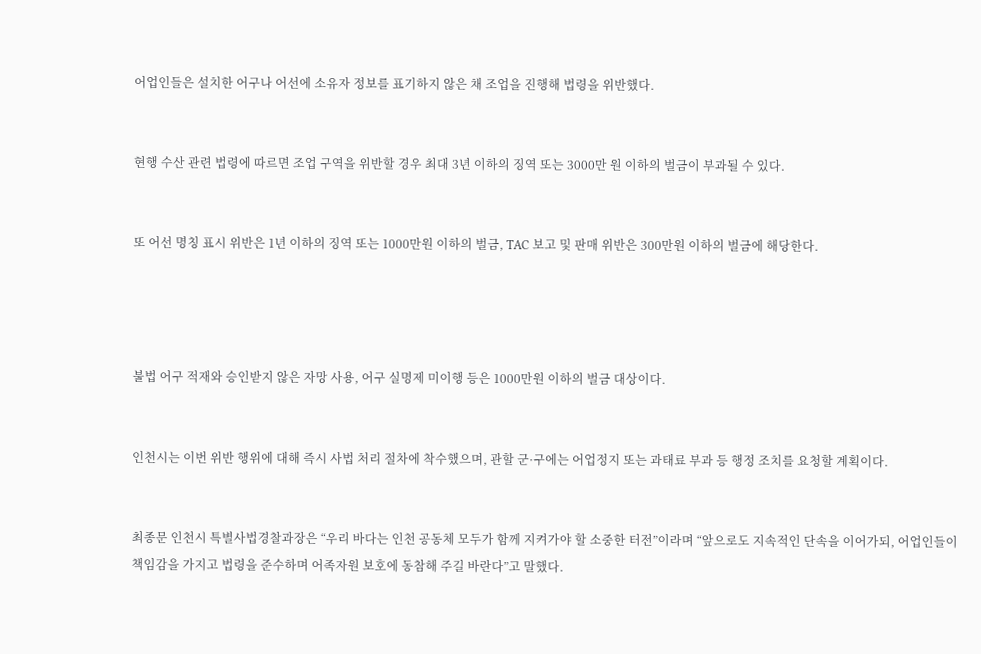어업인들은 설치한 어구나 어선에 소유자 정보를 표기하지 않은 채 조업을 진행해 법령을 위반했다.


현행 수산 관련 법령에 따르면 조업 구역을 위반할 경우 최대 3년 이하의 징역 또는 3000만 원 이하의 벌금이 부과될 수 있다.


또 어선 명칭 표시 위반은 1년 이하의 징역 또는 1000만원 이하의 벌금, TAC 보고 및 판매 위반은 300만원 이하의 벌금에 해당한다.




불법 어구 적재와 승인받지 않은 자망 사용, 어구 실명제 미이행 등은 1000만원 이하의 벌금 대상이다.


인천시는 이번 위반 행위에 대해 즉시 사법 처리 절차에 착수했으며, 관할 군·구에는 어업정지 또는 과태료 부과 등 행정 조치를 요청할 계획이다.


최종문 인천시 특별사법경찰과장은 “우리 바다는 인천 공동체 모두가 함께 지켜가야 할 소중한 터전”이라며 “앞으로도 지속적인 단속을 이어가되, 어업인들이 책임감을 가지고 법령을 준수하며 어족자원 보호에 동참해 주길 바란다”고 말했다.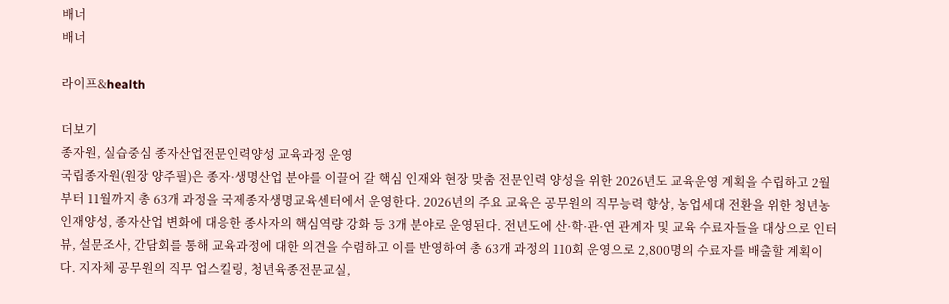배너
배너

라이프&health

더보기
종자원, 실습중심 종자산업전문인력양성 교육과정 운영
국립종자원(원장 양주필)은 종자·생명산업 분야를 이끌어 갈 핵심 인재와 현장 맞춤 전문인력 양성을 위한 2026년도 교육운영 계획을 수립하고 2월부터 11월까지 총 63개 과정을 국제종자생명교육센터에서 운영한다. 2026년의 주요 교육은 공무원의 직무능력 향상, 농업세대 전환을 위한 청년농 인재양성, 종자산업 변화에 대응한 종사자의 핵심역량 강화 등 3개 분야로 운영된다. 전년도에 산·학·관·연 관계자 및 교육 수료자들을 대상으로 인터뷰, 설문조사, 간담회를 통해 교육과정에 대한 의견을 수렴하고 이를 반영하여 총 63개 과정의 110회 운영으로 2,800명의 수료자를 배출할 계획이다. 지자체 공무원의 직무 업스킬링, 청년육종전문교실,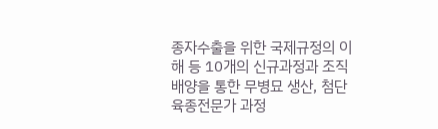종자수출을 위한 국제규정의 이해 등 10개의 신규과정과 조직배양을 통한 무병묘 생산, 첨단육종전문가 과정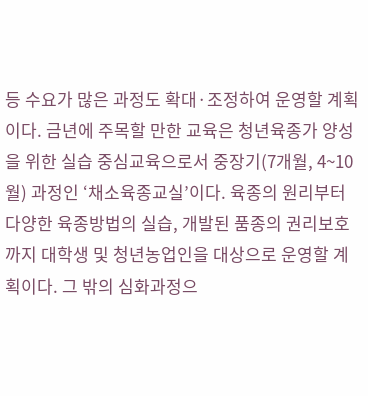등 수요가 많은 과정도 확대·조정하여 운영할 계획이다. 금년에 주목할 만한 교육은 청년육종가 양성을 위한 실습 중심교육으로서 중장기(7개월, 4~10월) 과정인 ‘채소육종교실’이다. 육종의 원리부터 다양한 육종방법의 실습, 개발된 품종의 권리보호까지 대학생 및 청년농업인을 대상으로 운영할 계획이다. 그 밖의 심화과정으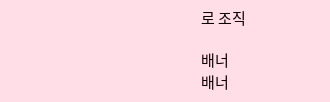로 조직

배너
배너